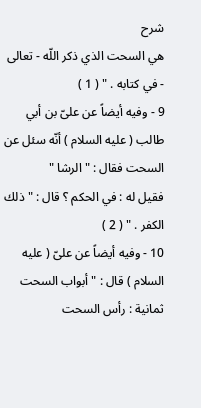شرح
هي السحت الذي ذكر اللّه - تعالى - في كتابه . " ( 1 )
9 - وفيه أيضاً عن علىّ بن أبي طالب ( عليه السلام ) أنّه سئل عن السحت فقال : " الرشا "
فقيل له : في الحكم ؟ قال : " ذلك الكفر . " ( 2 )
10 - وفيه أيضاً عن علىّ ( عليه السلام ) قال : " أبواب السحت ثمانية : رأس السحت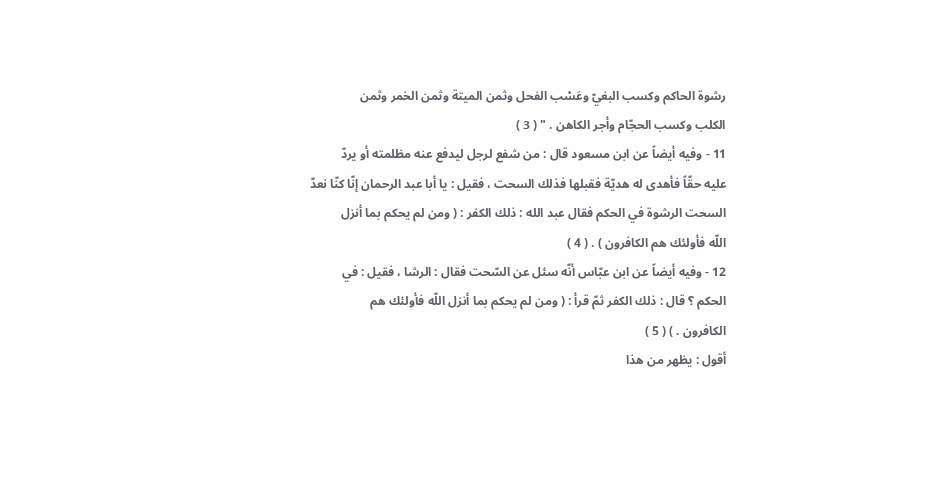رشوة الحاكم وكسب البغيّ وعَسْب الفحل وثمن الميتة وثمن الخمر وثمن
الكلب وكسب الحجّام وأجر الكاهن . " ( 3 )
11 - وفيه أيضاً عن ابن مسعود قال : من شفع لرجل ليدفع عنه مظلمته أو يردّ
عليه حقّاً فأهدى له هديّة فقبلها فذلك السحت ، فقيل : يا أبا عبد الرحمان إنّا كنّا نعدّ
السحت الرشوة في الحكم فقال عبد الله : ذلك الكفر : ( ومن لم يحكم بما أنزل
اللّه فأولئك هم الكافرون ) . ( 4 )
12 - وفيه أيضاً عن ابن عبّاس أنّه سئل عن السّحت فقال : الرشا ، فقيل : في
الحكم ؟ قال : ذلك الكفر ثمّ قرأ : ( ومن لم يحكم بما أنزل اللّه فأولئك هم
الكافرون . ) ( 5 )
أقول : يظهر من هذا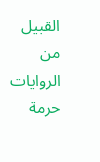القبيل من الروايات حرمة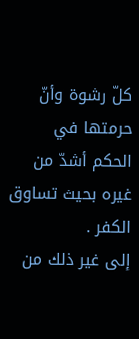كلّ رشوة وأنّ حرمتها في
الحكم أشدّ من غيره بحيث تساوق الكفر .
إلى غير ذلك من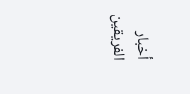أخبار الفريقين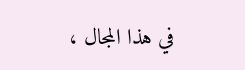في هذا المجال ،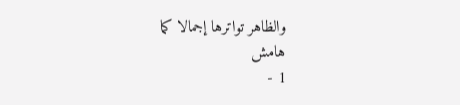والظاهر تواترها إجمالا كما
هامش
1 -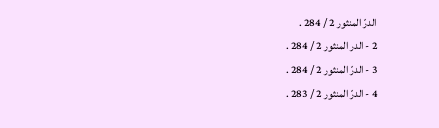الدرّ المنثور 2 / 284 .
2 - الدر المنثور 2 / 284 .
3 - الدرّ المنثور 2 / 284 .
4 - الدرّ المنثور 2 / 283 .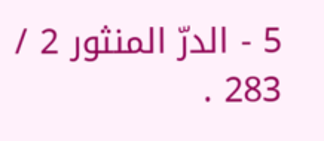5 - الدرّ المنثور 2 / 283 .